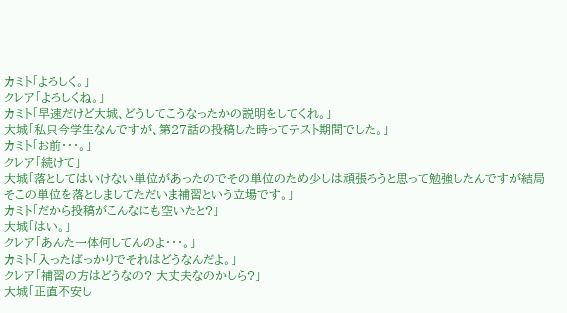カミト「よろしく。」
クレア「よろしくね。」
カミト「早速だけど大城、どうしてこうなったかの説明をしてくれ。」
大城「私只今学生なんですが、第27話の投稿した時ってテスト期間でした。」
カミト「お前・・・。」
クレア「続けて」
大城「落としてはいけない単位があったのでその単位のため少しは頑張ろうと思って勉強したんですが結局そこの単位を落としましてただいま補習という立場です。」
カミト「だから投稿がこんなにも空いたと?」
大城「はい。」
クレア「あんた一体何してんのよ・・・。」
カミト「入ったばっかりでそれはどうなんだよ。」
クレア「補習の方はどうなの? 大丈夫なのかしら?」
大城「正直不安し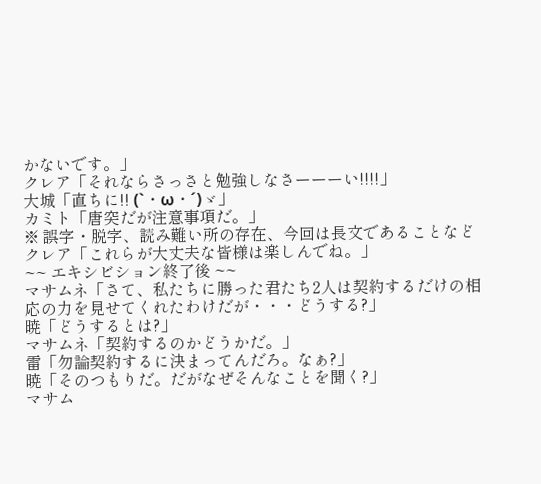かないです。」
クレア「それならさっさと勉強しなさーーーい!!!!」
大城「直ちに!! (`・ω・´)ゞ」
カミト「唐突だが注意事項だ。」
※ 誤字・脱字、読み難い所の存在、今回は長文であることなど
クレア「これらが大丈夫な皆様は楽しんでね。」
~~ エキシビション終了後 ~~
マサムネ「さて、私たちに勝った君たち2人は契約するだけの相応の力を見せてくれたわけだが・・・どうする?」
暁「どうするとは?」
マサムネ「契約するのかどうかだ。」
雷「勿論契約するに決まってんだろ。なぁ?」
暁「そのつもりだ。だがなぜそんなことを聞く?」
マサム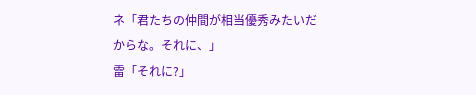ネ「君たちの仲間が相当優秀みたいだからな。それに、」
雷「それに?」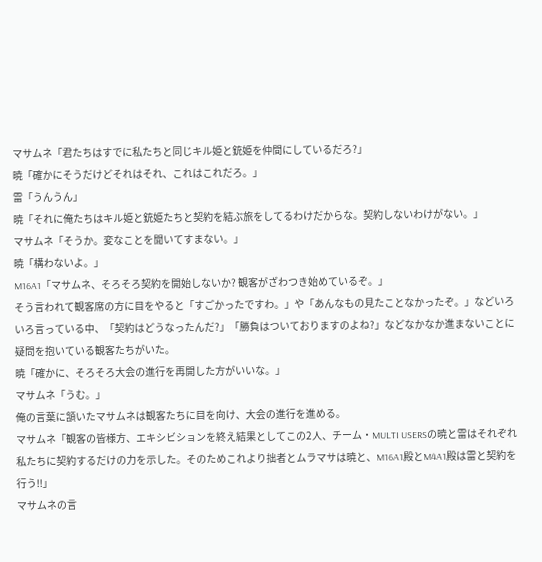マサムネ「君たちはすでに私たちと同じキル姫と銃姫を仲間にしているだろ?」
暁「確かにそうだけどそれはそれ、これはこれだろ。」
雷「うんうん」
暁「それに俺たちはキル姫と銃姫たちと契約を結ぶ旅をしてるわけだからな。契約しないわけがない。」
マサムネ「そうか。変なことを聞いてすまない。」
暁「構わないよ。」
M16A1「マサムネ、そろそろ契約を開始しないか? 観客がざわつき始めているぞ。」
そう言われて観客席の方に目をやると「すごかったですわ。」や「あんなもの見たことなかったぞ。」などいろいろ言っている中、「契約はどうなったんだ?」「勝負はついておりますのよね?」などなかなか進まないことに疑問を抱いている観客たちがいた。
暁「確かに、そろそろ大会の進行を再開した方がいいな。」
マサムネ「うむ。」
俺の言葉に頷いたマサムネは観客たちに目を向け、大会の進行を進める。
マサムネ「観客の皆様方、エキシビションを終え結果としてこの2人、チーム・MULTI USERSの暁と雷はそれぞれ私たちに契約するだけの力を示した。そのためこれより拙者とムラマサは暁と、M16A1殿とM4A1殿は雷と契約を行う!!」
マサムネの言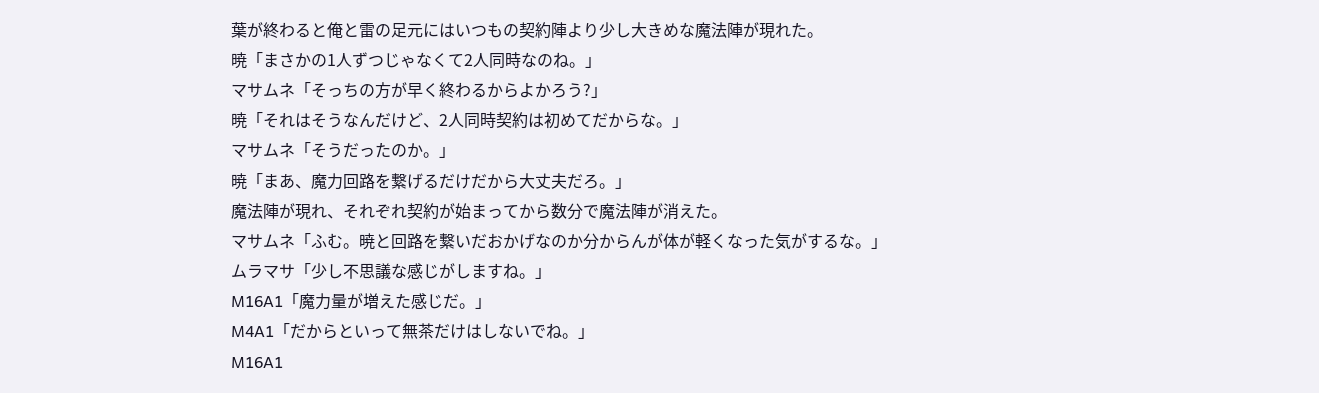葉が終わると俺と雷の足元にはいつもの契約陣より少し大きめな魔法陣が現れた。
暁「まさかの1人ずつじゃなくて2人同時なのね。」
マサムネ「そっちの方が早く終わるからよかろう?」
暁「それはそうなんだけど、2人同時契約は初めてだからな。」
マサムネ「そうだったのか。」
暁「まあ、魔力回路を繋げるだけだから大丈夫だろ。」
魔法陣が現れ、それぞれ契約が始まってから数分で魔法陣が消えた。
マサムネ「ふむ。暁と回路を繋いだおかげなのか分からんが体が軽くなった気がするな。」
ムラマサ「少し不思議な感じがしますね。」
M16A1「魔力量が増えた感じだ。」
M4A1「だからといって無茶だけはしないでね。」
M16A1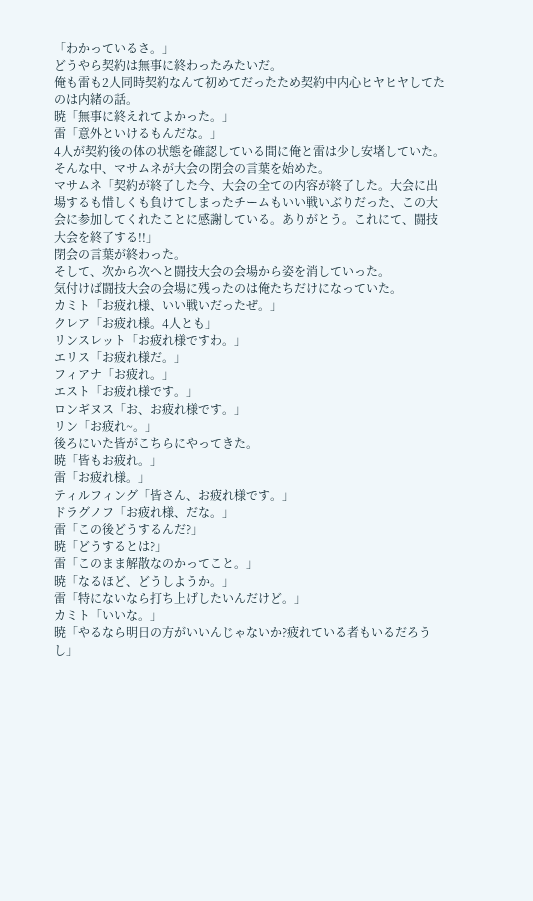「わかっているさ。」
どうやら契約は無事に終わったみたいだ。
俺も雷も2人同時契約なんて初めてだったため契約中内心ヒヤヒヤしてたのは内緒の話。
暁「無事に終えれてよかった。」
雷「意外といけるもんだな。」
4人が契約後の体の状態を確認している間に俺と雷は少し安堵していた。
そんな中、マサムネが大会の閉会の言葉を始めた。
マサムネ「契約が終了した今、大会の全ての内容が終了した。大会に出場するも惜しくも負けてしまったチームもいい戦いぶりだった、この大会に参加してくれたことに感謝している。ありがとう。これにて、闘技大会を終了する!!」
閉会の言葉が終わった。
そして、次から次へと闘技大会の会場から姿を消していった。
気付けば闘技大会の会場に残ったのは俺たちだけになっていた。
カミト「お疲れ様、いい戦いだったぜ。」
クレア「お疲れ様。4人とも」
リンスレット「お疲れ様ですわ。」
エリス「お疲れ様だ。」
フィアナ「お疲れ。」
エスト「お疲れ様です。」
ロンギヌス「お、お疲れ様です。」
リン「お疲れ~。」
後ろにいた皆がこちらにやってきた。
暁「皆もお疲れ。」
雷「お疲れ様。」
ティルフィング「皆さん、お疲れ様です。」
ドラグノフ「お疲れ様、だな。」
雷「この後どうするんだ?」
暁「どうするとは?」
雷「このまま解散なのかってこと。」
暁「なるほど、どうしようか。」
雷「特にないなら打ち上げしたいんだけど。」
カミト「いいな。」
暁「やるなら明日の方がいいんじゃないか?疲れている者もいるだろうし」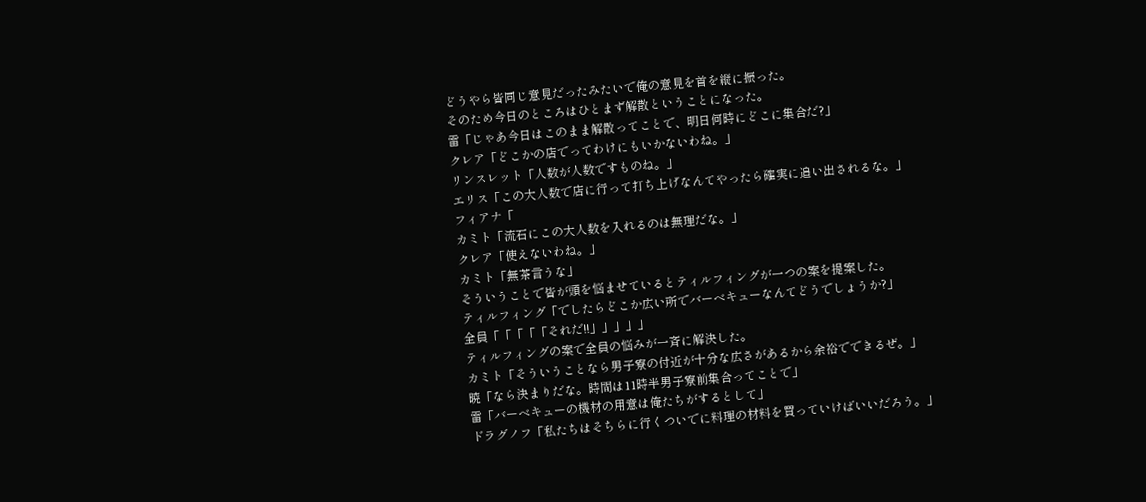どうやら皆同じ意見だったみたいで俺の意見を首を縦に振った。
そのため今日のところはひとまず解散ということになった。
雷「じゃあ今日はこのまま解散ってことで、明日何時にどこに集合だ?」
クレア「どこかの店でってわけにもいかないわね。」
リンスレット「人数が人数ですものね。」
エリス「この大人数で店に行って打ち上げなんてやったら確実に追い出されるな。」
フィアナ「
カミト「流石にこの大人数を入れるのは無理だな。」
クレア「使えないわね。」
カミト「無茶言うな」
そういうことで皆が頭を悩ませているとティルフィングが一つの案を提案した。
ティルフィング「でしたらどこか広い所でバーベキューなんてどうでしょうか?」
全員「「「「「それだ!!」」」」」
ティルフィングの案で全員の悩みが一斉に解決した。
カミト「そういうことなら男子寮の付近が十分な広さがあるから余裕でできるぜ。」
暁「なら決まりだな。時間は11時半男子寮前集合ってことで」
雷「バーベキューの機材の用意は俺たちがするとして」
ドラグノフ「私たちはそちらに行くついでに料理の材料を買っていけばいいだろう。」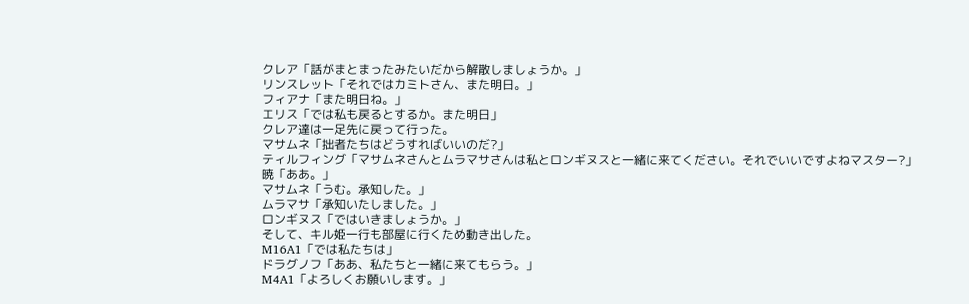クレア「話がまとまったみたいだから解散しましょうか。」
リンスレット「それではカミトさん、また明日。」
フィアナ「また明日ね。」
エリス「では私も戻るとするか。また明日」
クレア達は一足先に戻って行った。
マサムネ「拙者たちはどうすればいいのだ?」
ティルフィング「マサムネさんとムラマサさんは私とロンギヌスと一緒に来てください。それでいいですよねマスター?」
暁「ああ。」
マサムネ「うむ。承知した。」
ムラマサ「承知いたしました。」
ロンギヌス「ではいきましょうか。」
そして、キル姫一行も部屋に行くため動き出した。
M16A1「では私たちは」
ドラグノフ「ああ、私たちと一緒に来てもらう。」
M4A1「よろしくお願いします。」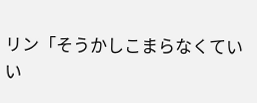リン「そうかしこまらなくていい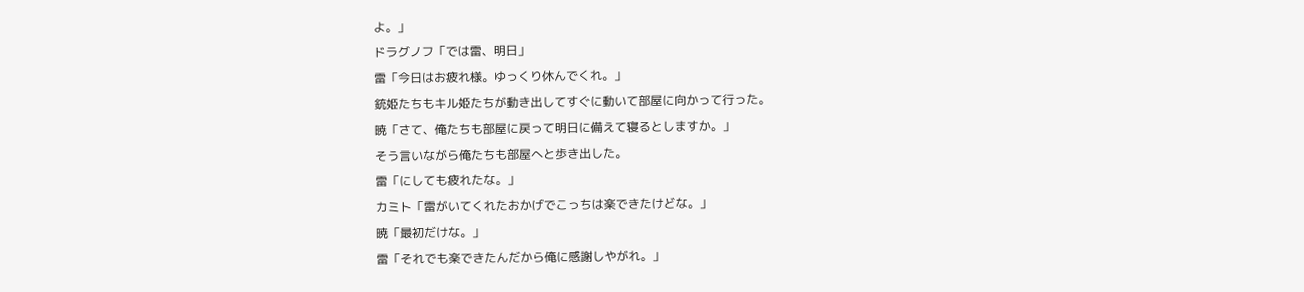よ。」
ドラグノフ「では雷、明日」
雷「今日はお疲れ様。ゆっくり休んでくれ。」
銃姫たちもキル姫たちが動き出してすぐに動いて部屋に向かって行った。
暁「さて、俺たちも部屋に戻って明日に備えて寝るとしますか。」
そう言いながら俺たちも部屋へと歩き出した。
雷「にしても疲れたな。」
カミト「雷がいてくれたおかげでこっちは楽できたけどな。」
暁「最初だけな。」
雷「それでも楽できたんだから俺に感謝しやがれ。」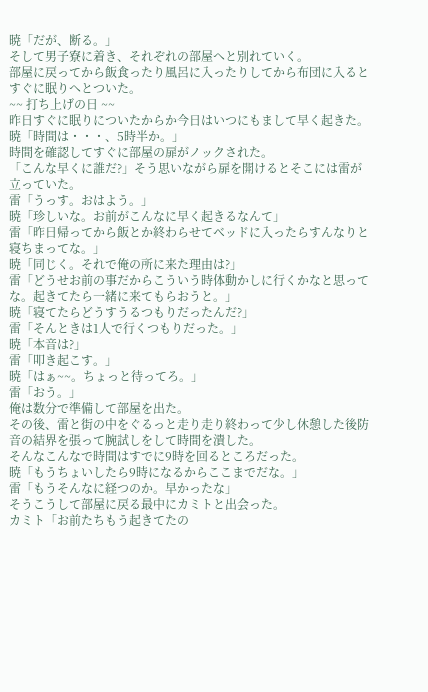暁「だが、断る。」
そして男子寮に着き、それぞれの部屋へと別れていく。
部屋に戻ってから飯食ったり風呂に入ったりしてから布団に入るとすぐに眠りへとついた。
~~ 打ち上げの日 ~~
昨日すぐに眠りについたからか今日はいつにもまして早く起きた。
暁「時間は・・・、5時半か。」
時間を確認してすぐに部屋の扉がノックされた。
「こんな早くに誰だ?」そう思いながら扉を開けるとそこには雷が立っていた。
雷「うっす。おはよう。」
暁「珍しいな。お前がこんなに早く起きるなんて」
雷「昨日帰ってから飯とか終わらせてベッドに入ったらすんなりと寝ちまってな。」
暁「同じく。それで俺の所に来た理由は?」
雷「どうせお前の事だからこういう時体動かしに行くかなと思ってな。起きてたら一緒に来てもらおうと。」
暁「寝てたらどうすうるつもりだったんだ?」
雷「そんときは1人で行くつもりだった。」
暁「本音は?」
雷「叩き起こす。」
暁「はぁ~~。ちょっと待ってろ。」
雷「おう。」
俺は数分で準備して部屋を出た。
その後、雷と街の中をぐるっと走り走り終わって少し休憩した後防音の結界を張って腕試しをして時間を潰した。
そんなこんなで時間はすでに9時を回るところだった。
暁「もうちょいしたら9時になるからここまでだな。」
雷「もうそんなに経つのか。早かったな」
そうこうして部屋に戻る最中にカミトと出会った。
カミト「お前たちもう起きてたの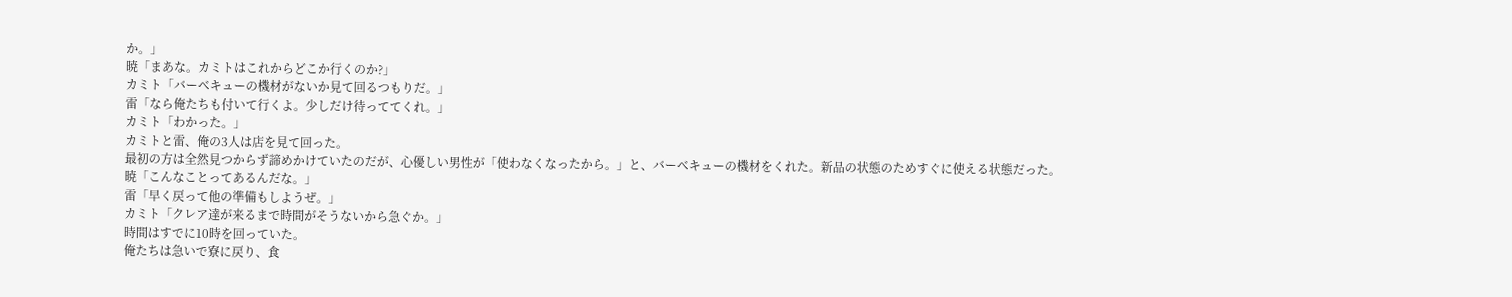か。」
暁「まあな。カミトはこれからどこか行くのか?」
カミト「バーベキューの機材がないか見て回るつもりだ。」
雷「なら俺たちも付いて行くよ。少しだけ待っててくれ。」
カミト「わかった。」
カミトと雷、俺の3人は店を見て回った。
最初の方は全然見つからず諦めかけていたのだが、心優しい男性が「使わなくなったから。」と、バーベキューの機材をくれた。新品の状態のためすぐに使える状態だった。
暁「こんなことってあるんだな。」
雷「早く戻って他の準備もしようぜ。」
カミト「クレア達が来るまで時間がそうないから急ぐか。」
時間はすでに10時を回っていた。
俺たちは急いで寮に戻り、食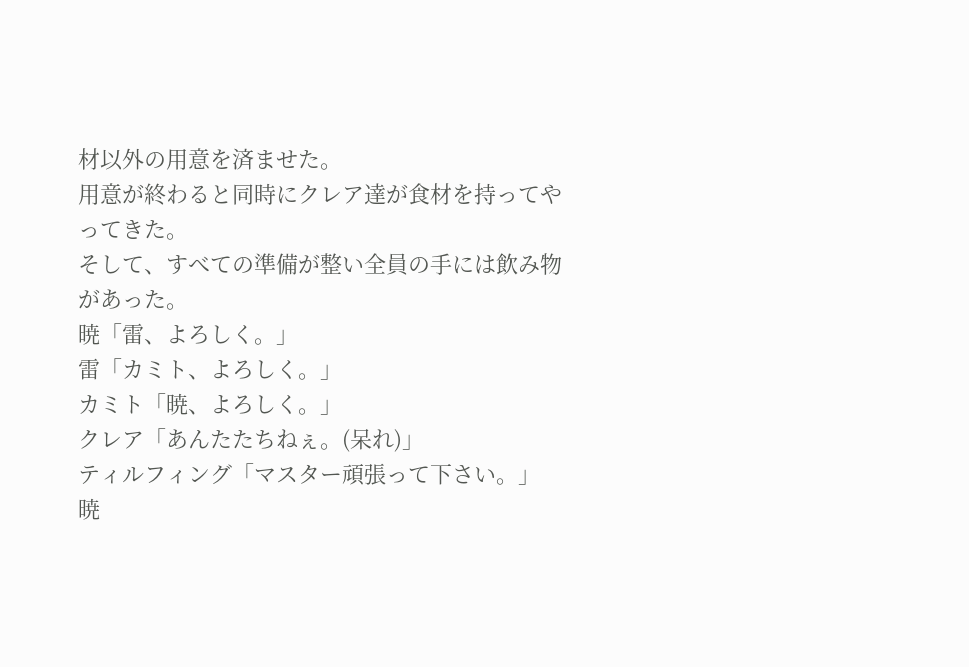材以外の用意を済ませた。
用意が終わると同時にクレア達が食材を持ってやってきた。
そして、すべての準備が整い全員の手には飲み物があった。
暁「雷、よろしく。」
雷「カミト、よろしく。」
カミト「暁、よろしく。」
クレア「あんたたちねぇ。(呆れ)」
ティルフィング「マスター頑張って下さい。」
暁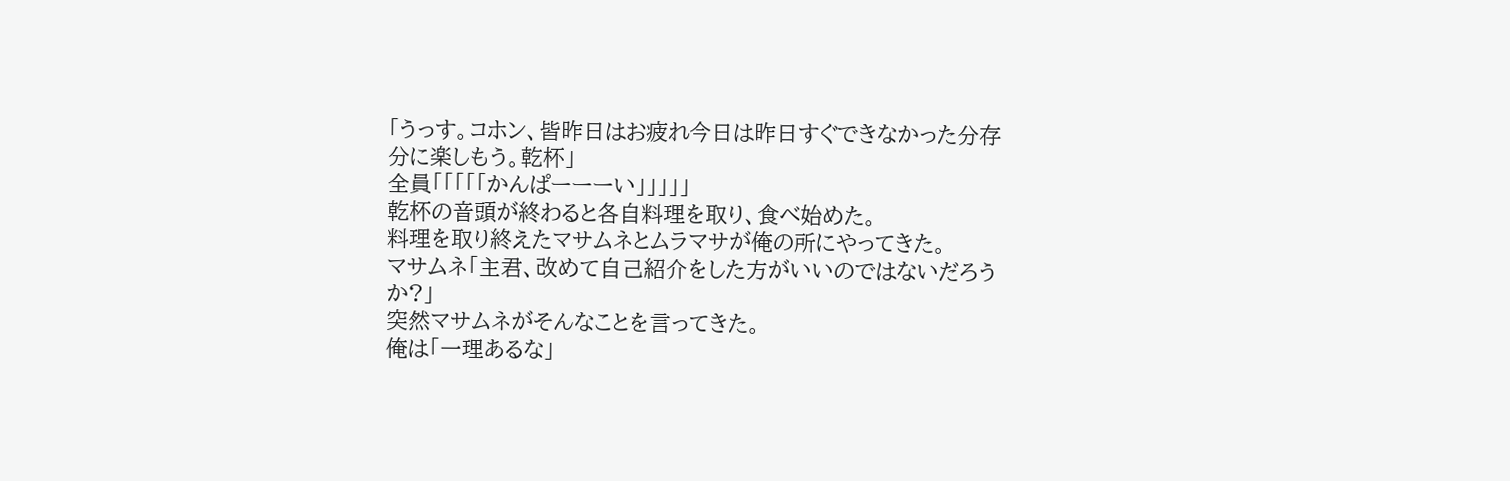「うっす。コホン、皆昨日はお疲れ今日は昨日すぐできなかった分存分に楽しもう。乾杯」
全員「「「「「かんぱーーーい」」」」」
乾杯の音頭が終わると各自料理を取り、食べ始めた。
料理を取り終えたマサムネとムラマサが俺の所にやってきた。
マサムネ「主君、改めて自己紹介をした方がいいのではないだろうか?」
突然マサムネがそんなことを言ってきた。
俺は「一理あるな」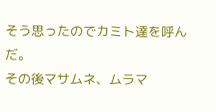そう思ったのでカミト達を呼んだ。
その後マサムネ、ムラマ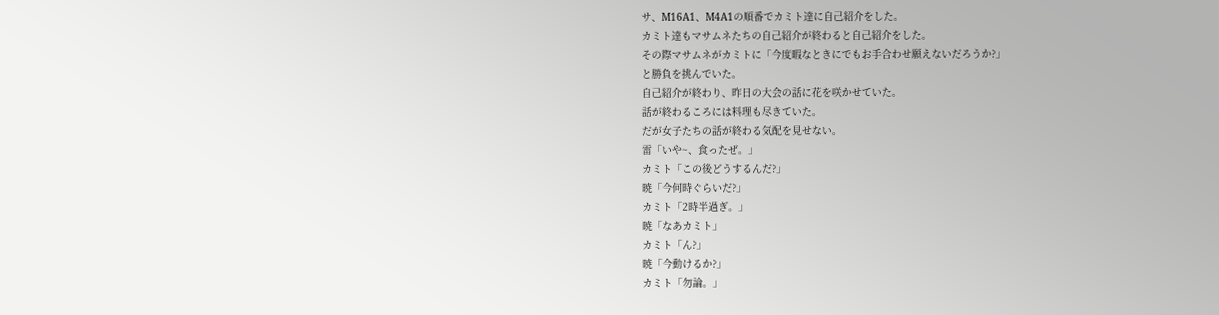サ、M16A1、M4A1の順番でカミト達に自己紹介をした。
カミト達もマサムネたちの自己紹介が終わると自己紹介をした。
その際マサムネがカミトに「今度暇なときにでもお手合わせ願えないだろうか?」
と勝負を挑んでいた。
自己紹介が終わり、昨日の大会の話に花を咲かせていた。
話が終わるころには料理も尽きていた。
だが女子たちの話が終わる気配を見せない。
雷「いや~、食ったぜ。」
カミト「この後どうするんだ?」
暁「今何時ぐらいだ?」
カミト「2時半過ぎ。」
暁「なあカミト」
カミト「ん?」
暁「今動けるか?」
カミト「勿論。」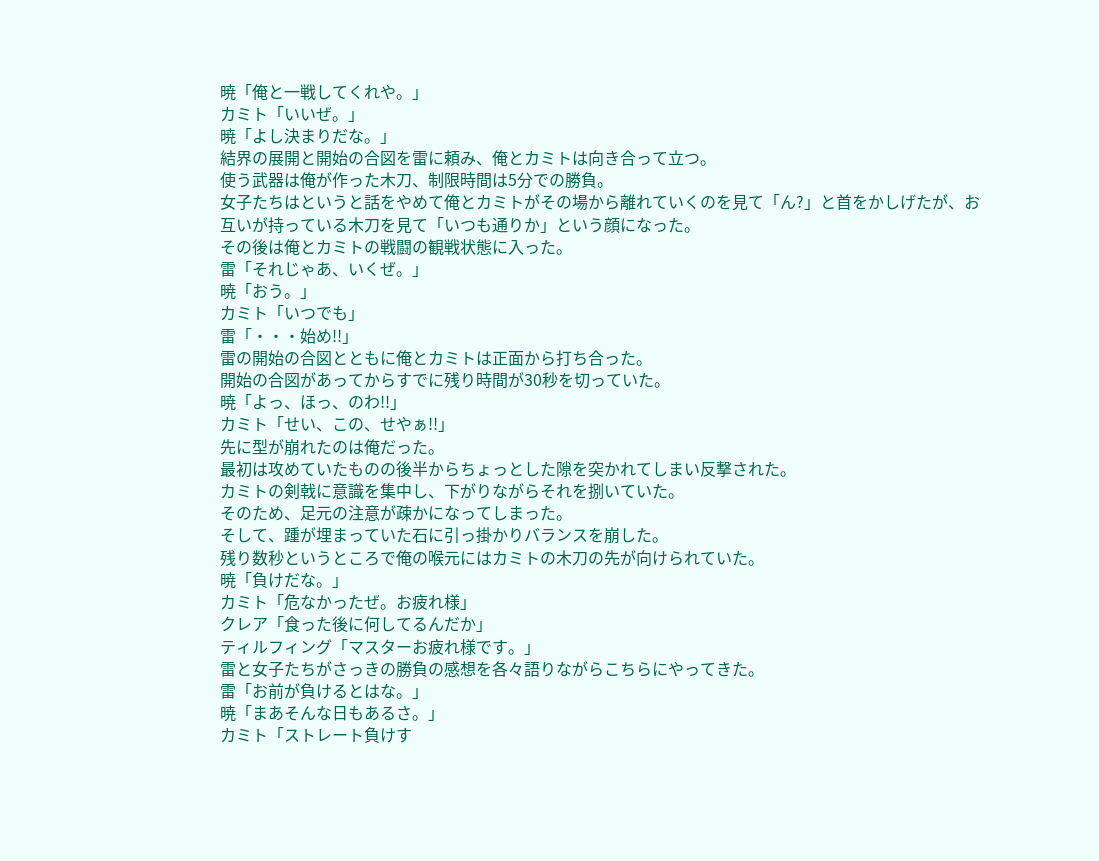暁「俺と一戦してくれや。」
カミト「いいぜ。」
暁「よし決まりだな。」
結界の展開と開始の合図を雷に頼み、俺とカミトは向き合って立つ。
使う武器は俺が作った木刀、制限時間は5分での勝負。
女子たちはというと話をやめて俺とカミトがその場から離れていくのを見て「ん?」と首をかしげたが、お互いが持っている木刀を見て「いつも通りか」という顔になった。
その後は俺とカミトの戦闘の観戦状態に入った。
雷「それじゃあ、いくぜ。」
暁「おう。」
カミト「いつでも」
雷「・・・始め!!」
雷の開始の合図とともに俺とカミトは正面から打ち合った。
開始の合図があってからすでに残り時間が30秒を切っていた。
暁「よっ、ほっ、のわ!!」
カミト「せい、この、せやぁ!!」
先に型が崩れたのは俺だった。
最初は攻めていたものの後半からちょっとした隙を突かれてしまい反撃された。
カミトの剣戟に意識を集中し、下がりながらそれを捌いていた。
そのため、足元の注意が疎かになってしまった。
そして、踵が埋まっていた石に引っ掛かりバランスを崩した。
残り数秒というところで俺の喉元にはカミトの木刀の先が向けられていた。
暁「負けだな。」
カミト「危なかったぜ。お疲れ様」
クレア「食った後に何してるんだか」
ティルフィング「マスターお疲れ様です。」
雷と女子たちがさっきの勝負の感想を各々語りながらこちらにやってきた。
雷「お前が負けるとはな。」
暁「まあそんな日もあるさ。」
カミト「ストレート負けす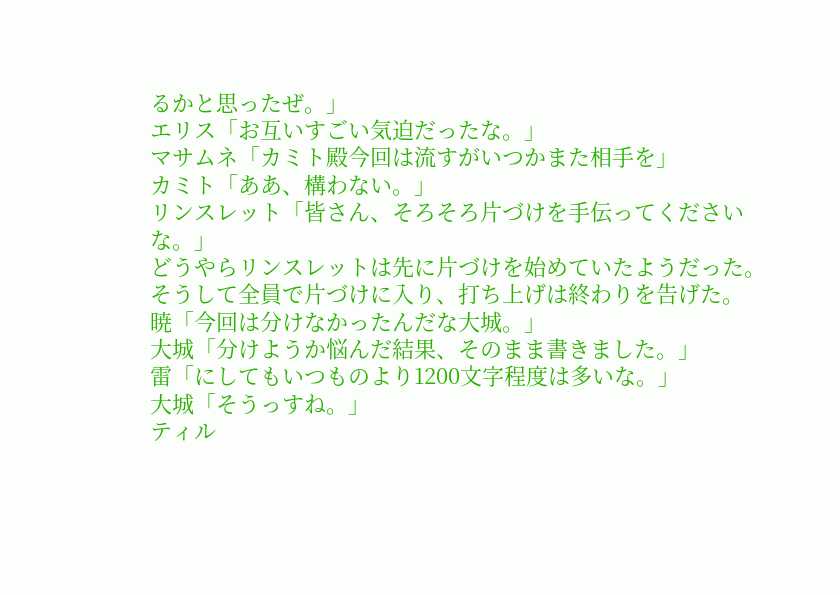るかと思ったぜ。」
エリス「お互いすごい気迫だったな。」
マサムネ「カミト殿今回は流すがいつかまた相手を」
カミト「ああ、構わない。」
リンスレット「皆さん、そろそろ片づけを手伝ってくださいな。」
どうやらリンスレットは先に片づけを始めていたようだった。
そうして全員で片づけに入り、打ち上げは終わりを告げた。
暁「今回は分けなかったんだな大城。」
大城「分けようか悩んだ結果、そのまま書きました。」
雷「にしてもいつものより1200文字程度は多いな。」
大城「そうっすね。」
ティル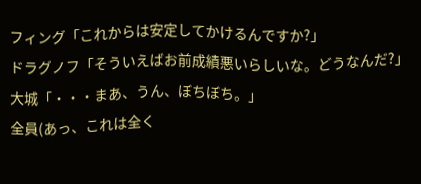フィング「これからは安定してかけるんですか?」
ドラグノフ「そういえばお前成績悪いらしいな。どうなんだ?」
大城「・・・まあ、うん、ぼちぼち。」
全員(あっ、これは全く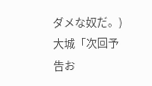ダメな奴だ。)
大城「次回予告お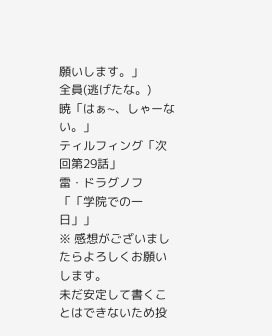願いします。」
全員(逃げたな。)
暁「はぁ~、しゃーない。」
ティルフィング「次回第29話」
雷・ドラグノフ「「学院での一日」」
※ 感想がございましたらよろしくお願いします。
未だ安定して書くことはできないため投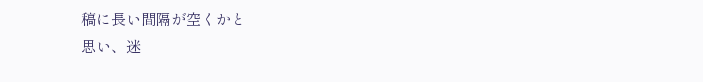稿に長い間隔が空くかと
思い、迷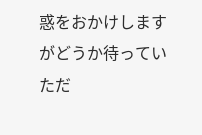惑をおかけしますがどうか待っていただ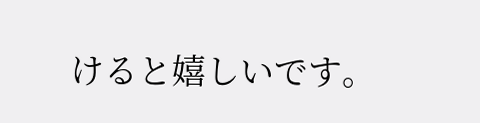けると嬉しいです。